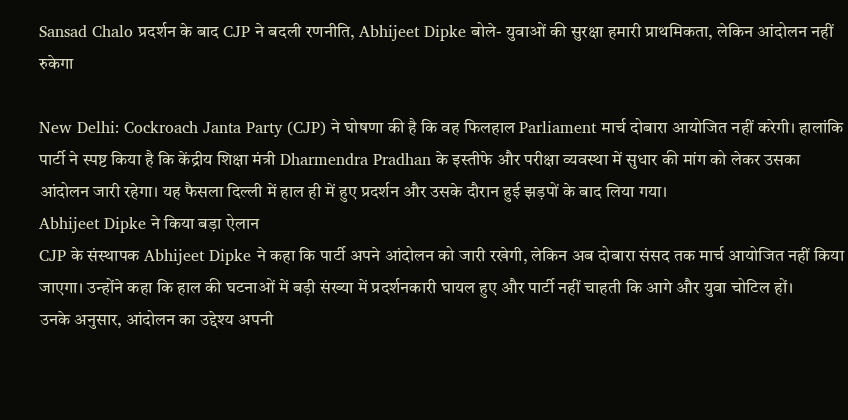Sansad Chalo प्रदर्शन के बाद CJP ने बदली रणनीति, Abhijeet Dipke बोले- युवाओं की सुरक्षा हमारी प्राथमिकता, लेकिन आंदोलन नहीं रुकेगा

New Delhi: Cockroach Janta Party (CJP) ने घोषणा की है कि वह फिलहाल Parliament मार्च दोबारा आयोजित नहीं करेगी। हालांकि पार्टी ने स्पष्ट किया है कि केंद्रीय शिक्षा मंत्री Dharmendra Pradhan के इस्तीफे और परीक्षा व्यवस्था में सुधार की मांग को लेकर उसका आंदोलन जारी रहेगा। यह फैसला दिल्ली में हाल ही में हुए प्रदर्शन और उसके दौरान हुई झड़पों के बाद लिया गया।
Abhijeet Dipke ने किया बड़ा ऐलान
CJP के संस्थापक Abhijeet Dipke ने कहा कि पार्टी अपने आंदोलन को जारी रखेगी, लेकिन अब दोबारा संसद तक मार्च आयोजित नहीं किया जाएगा। उन्होंने कहा कि हाल की घटनाओं में बड़ी संख्या में प्रदर्शनकारी घायल हुए और पार्टी नहीं चाहती कि आगे और युवा चोटिल हों।
उनके अनुसार, आंदोलन का उद्देश्य अपनी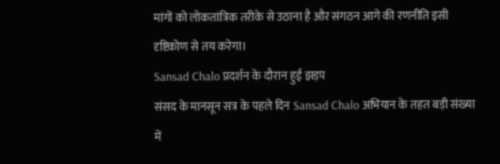मांगों को लोकतांत्रिक तरीके से उठाना है और संगठन आगे की रणनीति इसी दृष्टिकोण से तय करेगा।
Sansad Chalo प्रदर्शन के दौरान हुई झड़प
संसद के मानसून सत्र के पहले दिन Sansad Chalo अभियान के तहत बड़ी संख्या में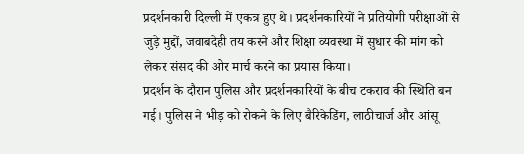प्रदर्शनकारी दिल्ली में एकत्र हुए थे। प्रदर्शनकारियों ने प्रतियोगी परीक्षाओं से जुड़े मुद्दों, जवाबदेही तय करने और शिक्षा व्यवस्था में सुधार की मांग को लेकर संसद की ओर मार्च करने का प्रयास किया।
प्रदर्शन के दौरान पुलिस और प्रदर्शनकारियों के बीच टकराव की स्थिति बन गई। पुलिस ने भीड़ को रोकने के लिए बैरिकेडिंग, लाठीचार्ज और आंसू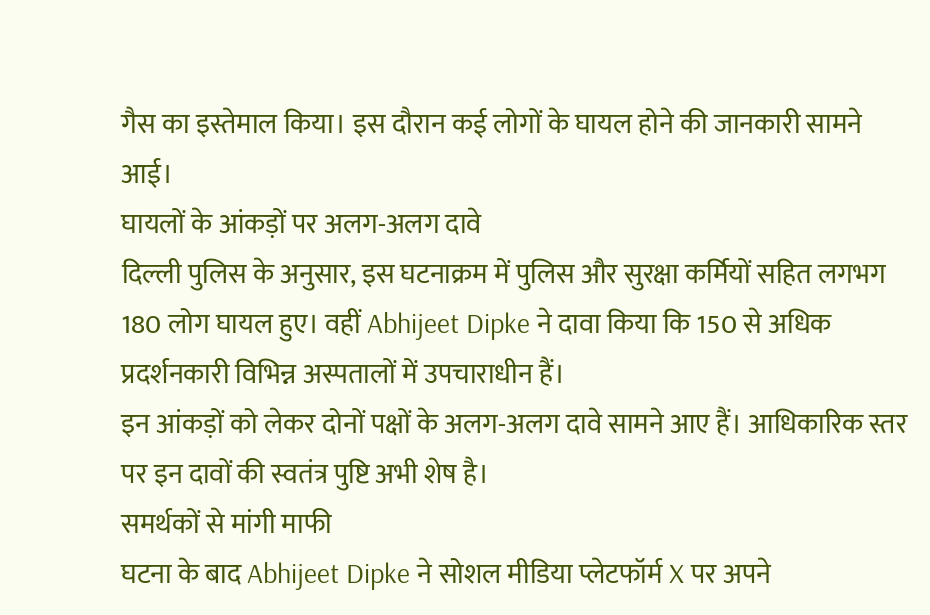गैस का इस्तेमाल किया। इस दौरान कई लोगों के घायल होने की जानकारी सामने आई।
घायलों के आंकड़ों पर अलग-अलग दावे
दिल्ली पुलिस के अनुसार, इस घटनाक्रम में पुलिस और सुरक्षा कर्मियों सहित लगभग 180 लोग घायल हुए। वहीं Abhijeet Dipke ने दावा किया कि 150 से अधिक प्रदर्शनकारी विभिन्न अस्पतालों में उपचाराधीन हैं।
इन आंकड़ों को लेकर दोनों पक्षों के अलग-अलग दावे सामने आए हैं। आधिकारिक स्तर पर इन दावों की स्वतंत्र पुष्टि अभी शेष है।
समर्थकों से मांगी माफी
घटना के बाद Abhijeet Dipke ने सोशल मीडिया प्लेटफॉर्म X पर अपने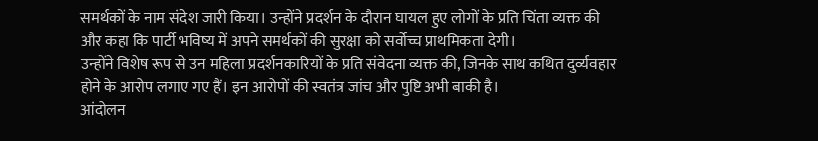समर्थकों के नाम संदेश जारी किया। उन्होंने प्रदर्शन के दौरान घायल हुए लोगों के प्रति चिंता व्यक्त की और कहा कि पार्टी भविष्य में अपने समर्थकों की सुरक्षा को सर्वोच्च प्राथमिकता देगी।
उन्होंने विशेष रूप से उन महिला प्रदर्शनकारियों के प्रति संवेदना व्यक्त की, जिनके साथ कथित दुर्व्यवहार होने के आरोप लगाए गए हैं। इन आरोपों की स्वतंत्र जांच और पुष्टि अभी बाकी है।
आंदोलन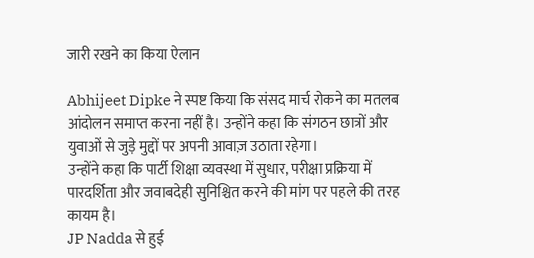जारी रखने का किया ऐलान

Abhijeet Dipke ने स्पष्ट किया कि संसद मार्च रोकने का मतलब आंदोलन समाप्त करना नहीं है। उन्होंने कहा कि संगठन छात्रों और युवाओं से जुड़े मुद्दों पर अपनी आवाज़ उठाता रहेगा।
उन्होंने कहा कि पार्टी शिक्षा व्यवस्था में सुधार, परीक्षा प्रक्रिया में पारदर्शिता और जवाबदेही सुनिश्चित करने की मांग पर पहले की तरह कायम है।
JP Nadda से हुई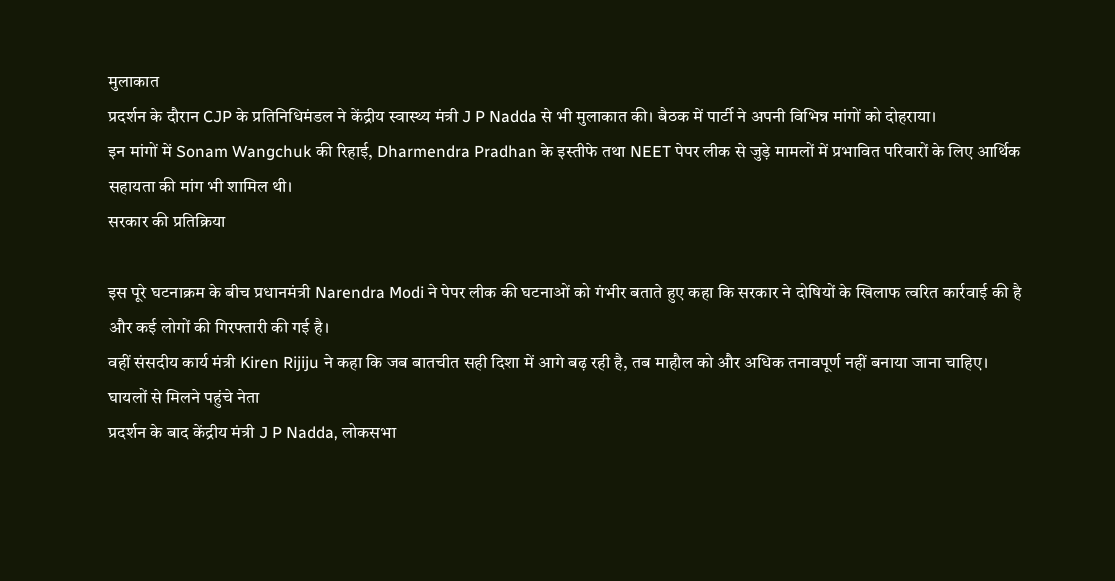मुलाकात
प्रदर्शन के दौरान CJP के प्रतिनिधिमंडल ने केंद्रीय स्वास्थ्य मंत्री J P Nadda से भी मुलाकात की। बैठक में पार्टी ने अपनी विभिन्न मांगों को दोहराया।
इन मांगों में Sonam Wangchuk की रिहाई, Dharmendra Pradhan के इस्तीफे तथा NEET पेपर लीक से जुड़े मामलों में प्रभावित परिवारों के लिए आर्थिक सहायता की मांग भी शामिल थी।
सरकार की प्रतिक्रिया

इस पूरे घटनाक्रम के बीच प्रधानमंत्री Narendra Modi ने पेपर लीक की घटनाओं को गंभीर बताते हुए कहा कि सरकार ने दोषियों के खिलाफ त्वरित कार्रवाई की है और कई लोगों की गिरफ्तारी की गई है।
वहीं संसदीय कार्य मंत्री Kiren Rijiju ने कहा कि जब बातचीत सही दिशा में आगे बढ़ रही है, तब माहौल को और अधिक तनावपूर्ण नहीं बनाया जाना चाहिए।
घायलों से मिलने पहुंचे नेता
प्रदर्शन के बाद केंद्रीय मंत्री J P Nadda, लोकसभा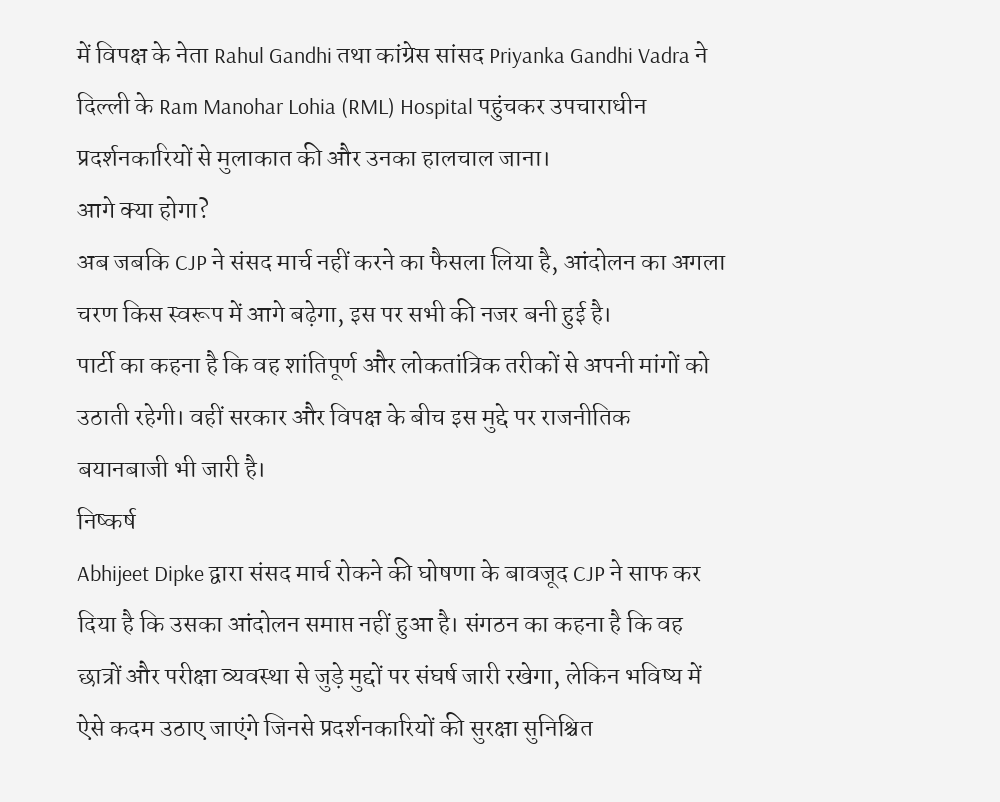में विपक्ष के नेता Rahul Gandhi तथा कांग्रेस सांसद Priyanka Gandhi Vadra ने दिल्ली के Ram Manohar Lohia (RML) Hospital पहुंचकर उपचाराधीन प्रदर्शनकारियों से मुलाकात की और उनका हालचाल जाना।
आगे क्या होगा?
अब जबकि CJP ने संसद मार्च नहीं करने का फैसला लिया है, आंदोलन का अगला चरण किस स्वरूप में आगे बढ़ेगा, इस पर सभी की नजर बनी हुई है।
पार्टी का कहना है कि वह शांतिपूर्ण और लोकतांत्रिक तरीकों से अपनी मांगों को उठाती रहेगी। वहीं सरकार और विपक्ष के बीच इस मुद्दे पर राजनीतिक बयानबाजी भी जारी है।
निष्कर्ष
Abhijeet Dipke द्वारा संसद मार्च रोकने की घोषणा के बावजूद CJP ने साफ कर दिया है कि उसका आंदोलन समाप्त नहीं हुआ है। संगठन का कहना है कि वह छात्रों और परीक्षा व्यवस्था से जुड़े मुद्दों पर संघर्ष जारी रखेगा, लेकिन भविष्य में ऐसे कदम उठाए जाएंगे जिनसे प्रदर्शनकारियों की सुरक्षा सुनिश्चित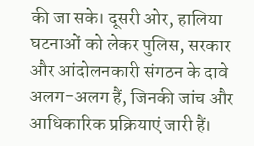की जा सके। दूसरी ओर, हालिया घटनाओं को लेकर पुलिस, सरकार और आंदोलनकारी संगठन के दावे अलग-अलग हैं, जिनकी जांच और आधिकारिक प्रक्रियाएं जारी हैं।